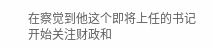在察觉到他这个即将上任的书记开始关注财政和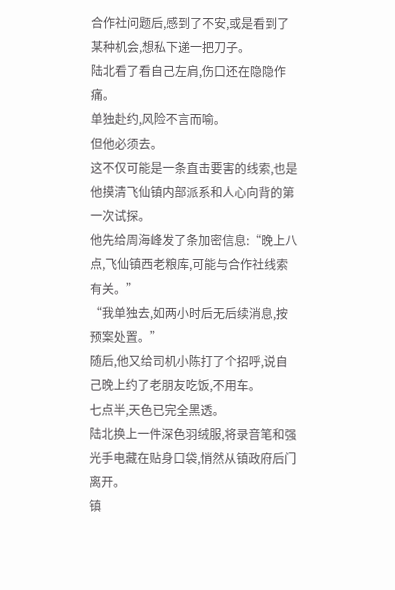合作社问题后,感到了不安,或是看到了某种机会,想私下递一把刀子。
陆北看了看自己左肩,伤口还在隐隐作痛。
单独赴约,风险不言而喻。
但他必须去。
这不仅可能是一条直击要害的线索,也是他摸清飞仙镇内部派系和人心向背的第一次试探。
他先给周海峰发了条加密信息:“晚上八点,飞仙镇西老粮库,可能与合作社线索有关。”
“我单独去,如两小时后无后续消息,按预案处置。”
随后,他又给司机小陈打了个招呼,说自己晚上约了老朋友吃饭,不用车。
七点半,天色已完全黑透。
陆北换上一件深色羽绒服,将录音笔和强光手电藏在贴身口袋,悄然从镇政府后门离开。
镇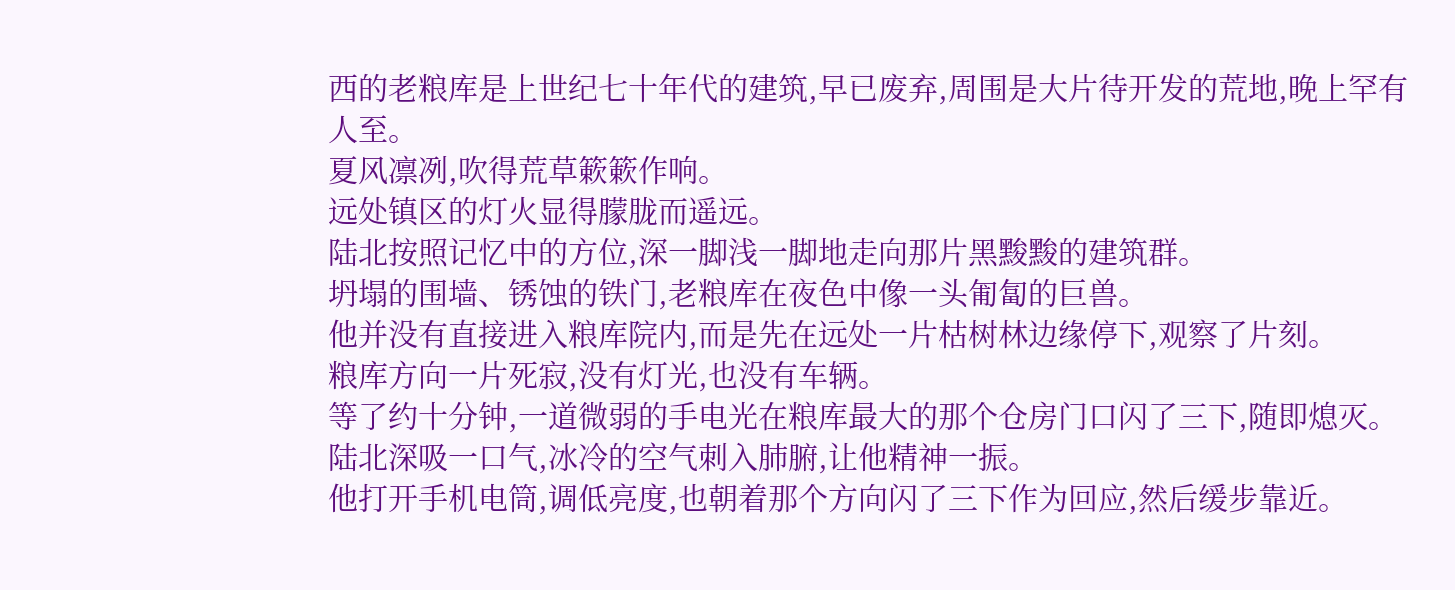西的老粮库是上世纪七十年代的建筑,早已废弃,周围是大片待开发的荒地,晚上罕有人至。
夏风凛冽,吹得荒草簌簌作响。
远处镇区的灯火显得朦胧而遥远。
陆北按照记忆中的方位,深一脚浅一脚地走向那片黑黢黢的建筑群。
坍塌的围墙、锈蚀的铁门,老粮库在夜色中像一头匍匐的巨兽。
他并没有直接进入粮库院内,而是先在远处一片枯树林边缘停下,观察了片刻。
粮库方向一片死寂,没有灯光,也没有车辆。
等了约十分钟,一道微弱的手电光在粮库最大的那个仓房门口闪了三下,随即熄灭。
陆北深吸一口气,冰冷的空气刺入肺腑,让他精神一振。
他打开手机电筒,调低亮度,也朝着那个方向闪了三下作为回应,然后缓步靠近。